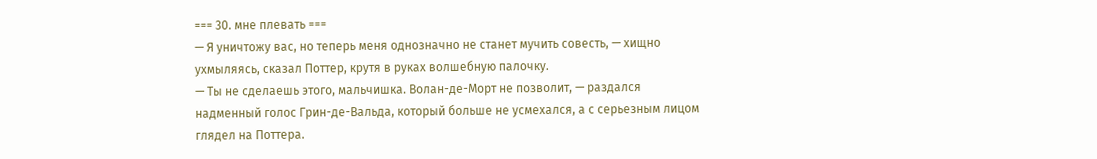=== 30. мне плевать ===
— Я уничтожу вас, но теперь меня однозначно не станет мучить совесть, — хищно ухмыляясь, сказал Поттер, крутя в руках волшебную палочку.
— Ты не сделаешь этого, мальчишка. Волан-де-Морт не позволит, — раздался надменный голос Грин-де-Вальда, который больше не усмехался, а с серьезным лицом глядел на Поттера.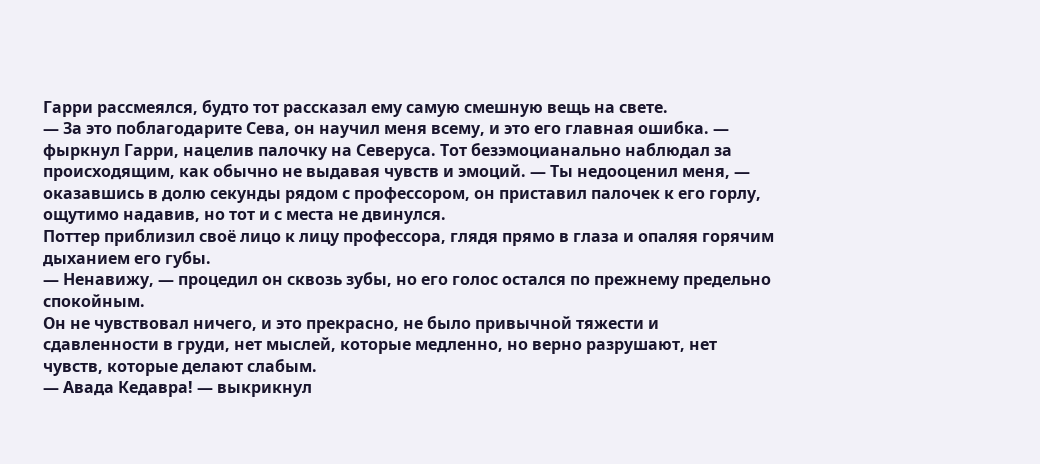Гарри рассмеялся, будто тот рассказал ему самую смешную вещь на свете.
— За это поблагодарите Сева, он научил меня всему, и это его главная ошибка. — фыркнул Гарри, нацелив палочку на Северуса. Тот безэмоцианально наблюдал за происходящим, как обычно не выдавая чувств и эмоций. — Ты недооценил меня, — оказавшись в долю секунды рядом с профессором, он приставил палочек к его горлу, ощутимо надавив, но тот и с места не двинулся.
Поттер приблизил своё лицо к лицу профессора, глядя прямо в глаза и опаляя горячим дыханием его губы.
— Ненавижу, — процедил он сквозь зубы, но его голос остался по прежнему предельно спокойным.
Он не чувствовал ничего, и это прекрасно, не было привычной тяжести и сдавленности в груди, нет мыслей, которые медленно, но верно разрушают, нет чувств, которые делают слабым.
— Авада Кедавра! — выкрикнул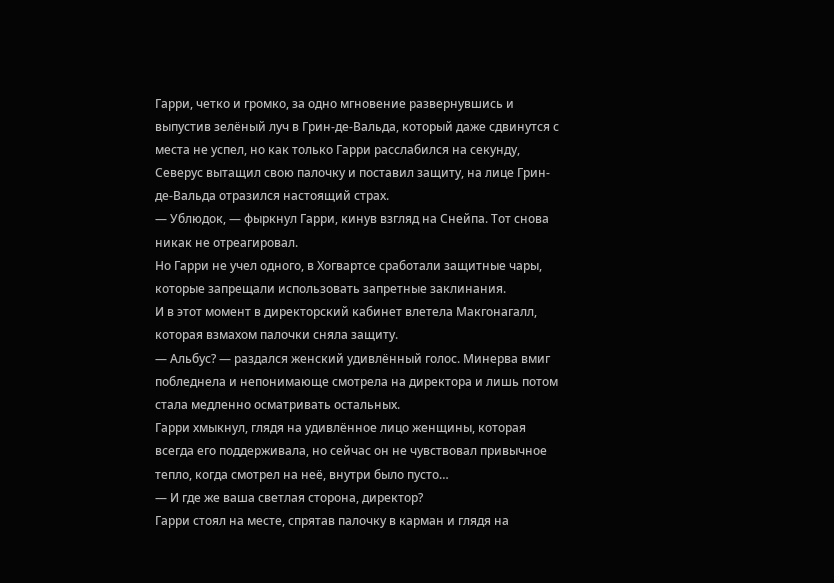Гарри, четко и громко, за одно мгновение развернувшись и выпустив зелёный луч в Грин-де-Вальда, который даже сдвинутся с места не успел, но как только Гарри расслабился на секунду, Северус вытащил свою палочку и поставил защиту, на лице Грин-де-Вальда отразился настоящий страх.
— Ублюдок, — фыркнул Гарри, кинув взгляд на Снейпа. Тот снова никак не отреагировал.
Но Гарри не учел одного, в Хогвартсе сработали защитные чары, которые запрещали использовать запретные заклинания.
И в этот момент в директорский кабинет влетела Макгонагалл, которая взмахом палочки сняла защиту.
— Альбус? — раздался женский удивлённый голос. Минерва вмиг побледнела и непонимающе смотрела на директора и лишь потом стала медленно осматривать остальных.
Гарри хмыкнул, глядя на удивлённое лицо женщины, которая всегда его поддерживала, но сейчас он не чувствовал привычное тепло, когда смотрел на неё, внутри было пусто…
— И где же ваша светлая сторона, директор?
Гарри стоял на месте, спрятав палочку в карман и глядя на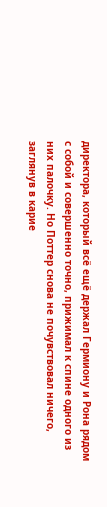директора, который всё ещё держал Гермиону и Рона рядом с собой и совершенно точно, прижимал к спине одного из них палочку. Но Поттер снова не почувствовал ничего, заглянув в карие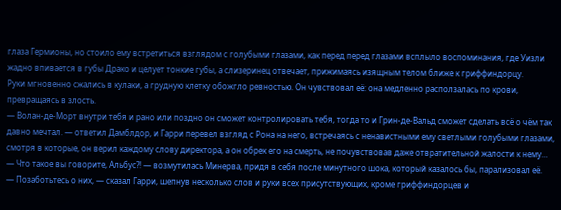глаза Гермионы, но стоило ему встретиться взглядом с голубыми глазами, как перед перед глазами всплыло воспоминания, где Уизли жадно впивается в губы Драко и целует тонкие губы, а слизеринец отвечает, прижимаясь изящным телом ближе к гриффиндорцу.
Руки мгновенно сжались в кулаки, а грудную клетку обожгло ревностью. Он чувствовал её: она медленно расползалась по крови, превращаясь в злость.
— Волан-де-Морт внутри тебя и рано или поздно он сможет контролировать тебя, тогда то и Грин-де-Вальд сможет сделать всё о чём так давно мечтал. — ответил Дамблдор, и Гарри перевел взгляд с Рона на него, встречаясь с ненавистными ему светлыми голубыми глазами, смотря в которые, он верил каждому слову директора, а он обрек его на смерть, не почувствовав даже отвратительной жалости к нему…
— Что такое вы говорите, Альбус?! — возмутилась Минерва, придя в себя после минутного шока, который казалось бы, парализовал её.
— Позаботьтесь о них, — сказал Гарри, шепнув несколько слов и руки всех присутствующих, кроме гриффиндорцев и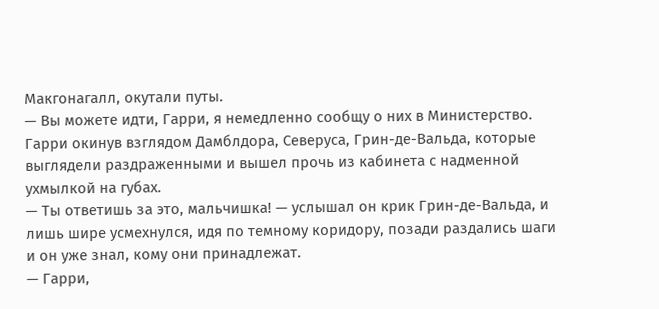Макгонагалл, окутали путы.
— Вы можете идти, Гарри, я немедленно сообщу о них в Министерство.
Гарри окинув взглядом Дамблдора, Северуса, Грин-де-Вальда, которые выглядели раздраженными и вышел прочь из кабинета с надменной ухмылкой на губах.
— Ты ответишь за это, мальчишка! — услышал он крик Грин-де-Вальда, и лишь шире усмехнулся, идя по темному коридору, позади раздались шаги и он уже знал, кому они принадлежат.
— Гарри,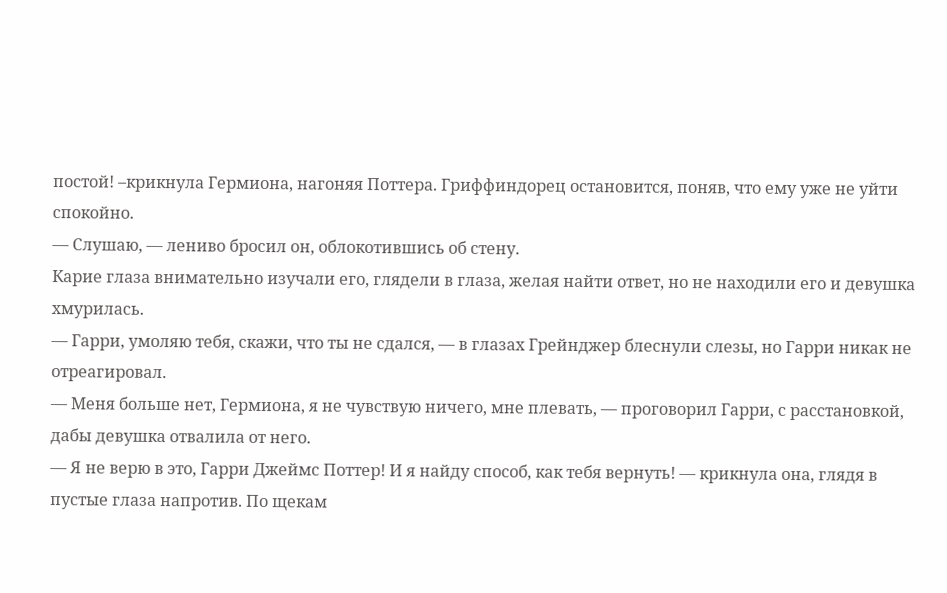постой! –крикнула Гермиона, нагоняя Поттера. Гриффиндорец остановится, поняв, что ему уже не уйти спокойно.
— Слушаю, — лениво бросил он, облокотившись об стену.
Карие глаза внимательно изучали его, глядели в глаза, желая найти ответ, но не находили его и девушка хмурилась.
— Гарри, умоляю тебя, скажи, что ты не сдался, — в глазах Грейнджер блеснули слезы, но Гарри никак не отреагировал.
— Меня больше нет, Гермиона, я не чувствую ничего, мне плевать, — проговорил Гарри, с расстановкой, дабы девушка отвалила от него.
— Я не верю в это, Гарри Джеймс Поттер! И я найду способ, как тебя вернуть! — крикнула она, глядя в пустые глаза напротив. По щекам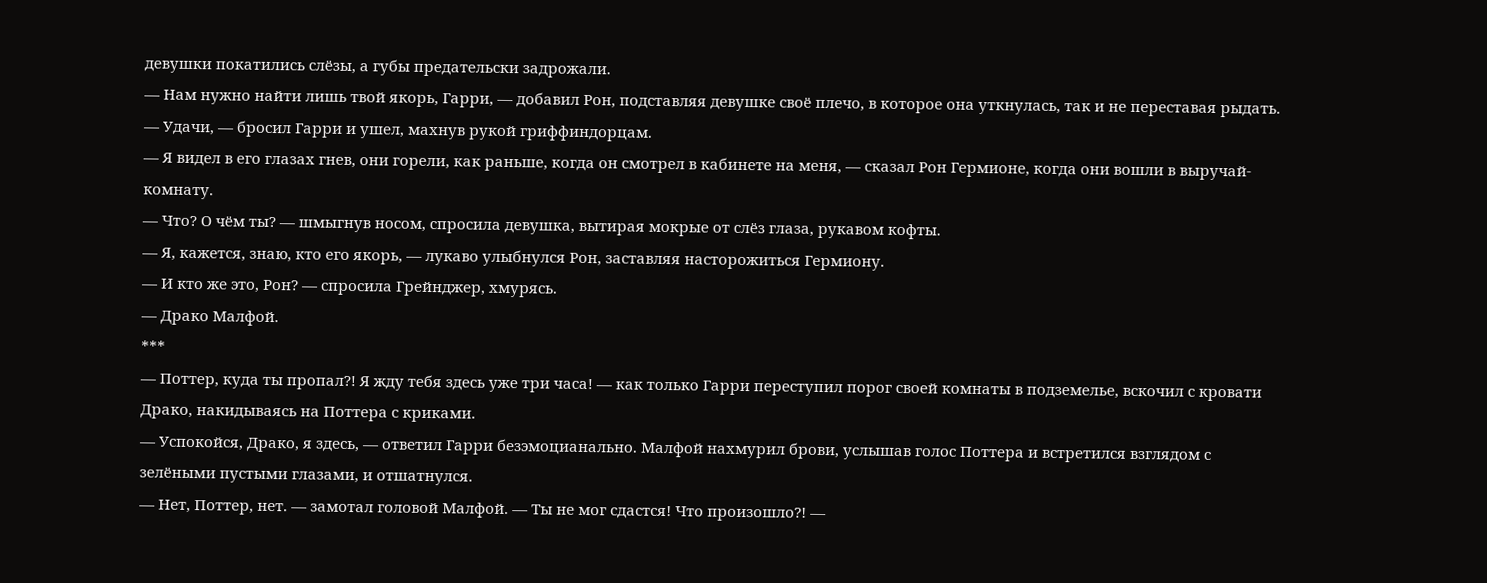девушки покатились слёзы, а губы предательски задрожали.
— Нам нужно найти лишь твой якорь, Гарри, — добавил Рон, подставляя девушке своё плечо, в которое она уткнулась, так и не переставая рыдать.
— Удачи, — бросил Гарри и ушел, махнув рукой гриффиндорцам.
— Я видел в его глазах гнев, они горели, как раньше, когда он смотрел в кабинете на меня, — сказал Рон Гермионе, когда они вошли в выручай-комнату.
— Что? О чём ты? — шмыгнув носом, спросила девушка, вытирая мокрые от слёз глаза, рукавом кофты.
— Я, кажется, знаю, кто его якорь, — лукаво улыбнулся Рон, заставляя насторожиться Гермиону.
— И кто же это, Рон? — спросила Грейнджер, хмурясь.
— Драко Малфой.
***
— Поттер, куда ты пропал?! Я жду тебя здесь уже три часа! — как только Гарри переступил порог своей комнаты в подземелье, вскочил с кровати Драко, накидываясь на Поттера с криками.
— Успокойся, Драко, я здесь, — ответил Гарри безэмоцианально. Малфой нахмурил брови, услышав голос Поттера и встретился взглядом с зелёными пустыми глазами, и отшатнулся.
— Нет, Поттер, нет. — замотал головой Малфой. — Ты не мог сдастся! Что произошло?! —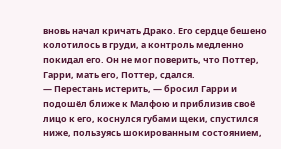вновь начал кричать Драко. Его сердце бешено колотилось в груди, а контроль медленно покидал его. Он не мог поверить, что Поттер, Гарри, мать его, Поттер, сдался.
— Перестань истерить, — бросил Гарри и подошёл ближе к Малфою и приблизив своё лицо к его, коснулся губами щеки, спустился ниже, пользуясь шокированным состоянием,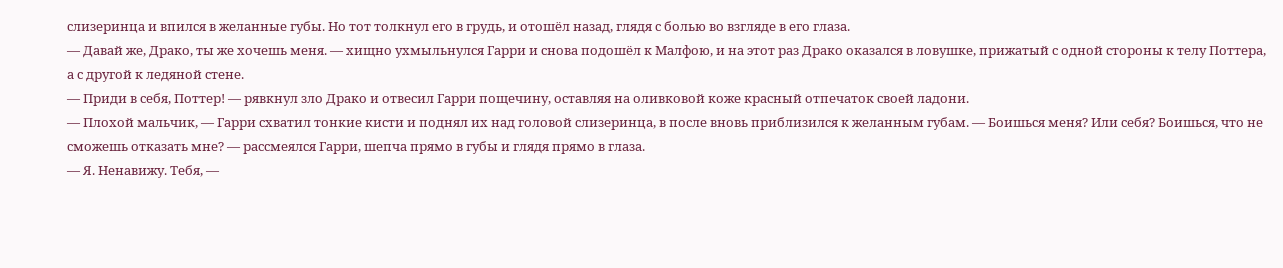слизеринца и впился в желанные губы. Но тот толкнул его в грудь, и отошёл назад, глядя с болью во взгляде в его глаза.
— Давай же, Драко, ты же хочешь меня. — хищно ухмыльнулся Гарри и снова подошёл к Малфою, и на этот раз Драко оказался в ловушке, прижатый с одной стороны к телу Поттера, а с другой к ледяной стене.
— Приди в себя, Поттер! — рявкнул зло Драко и отвесил Гарри пощечину, оставляя на оливковой коже красный отпечаток своей ладони.
— Плохой мальчик, — Гарри схватил тонкие кисти и поднял их над головой слизеринца, в после вновь приблизился к желанным губам. — Боишься меня? Или себя? Боишься, что не сможешь отказать мне? — рассмеялся Гарри, шепча прямо в губы и глядя прямо в глаза.
— Я. Ненавижу. Тебя, —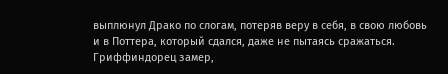выплюнул Драко по слогам, потеряв веру в себя, в свою любовь и в Поттера, который сдался, даже не пытаясь сражаться.
Гриффиндорец замер,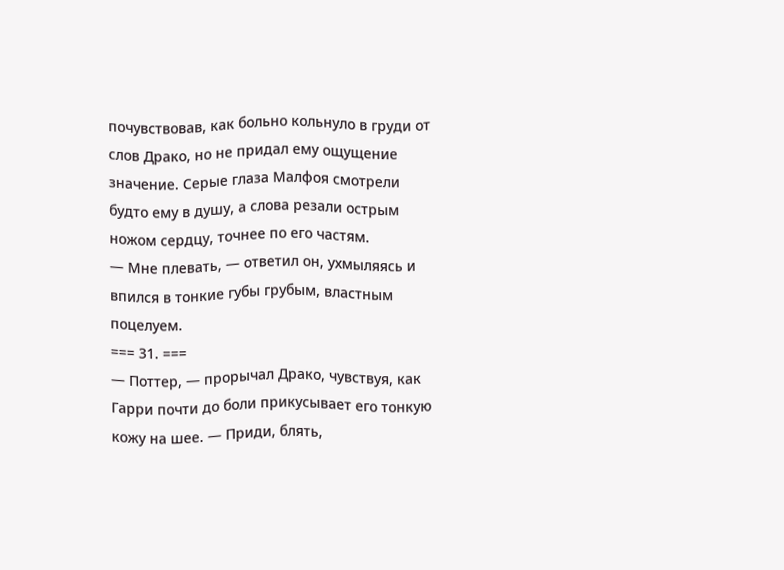почувствовав, как больно кольнуло в груди от слов Драко, но не придал ему ощущение значение. Серые глаза Малфоя смотрели будто ему в душу, а слова резали острым ножом сердцу, точнее по его частям.
— Мне плевать, — ответил он, ухмыляясь и впился в тонкие губы грубым, властным поцелуем.
=== 31. ===
— Поттер, — прорычал Драко, чувствуя, как Гарри почти до боли прикусывает его тонкую кожу на шее. — Приди, блять,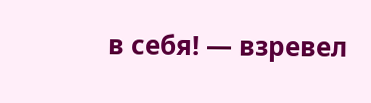в себя! — взревел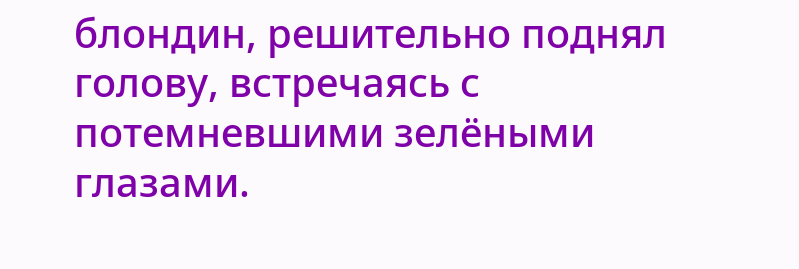блондин, решительно поднял голову, встречаясь с потемневшими зелёными глазами.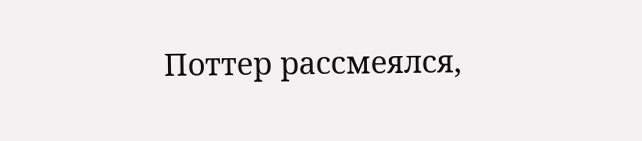Поттер рассмеялся,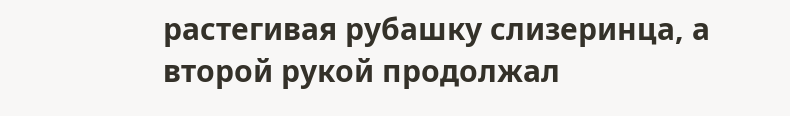растегивая рубашку слизеринца, а второй рукой продолжал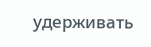удерживать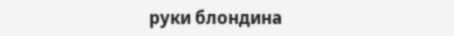руки блондина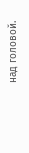над головой.